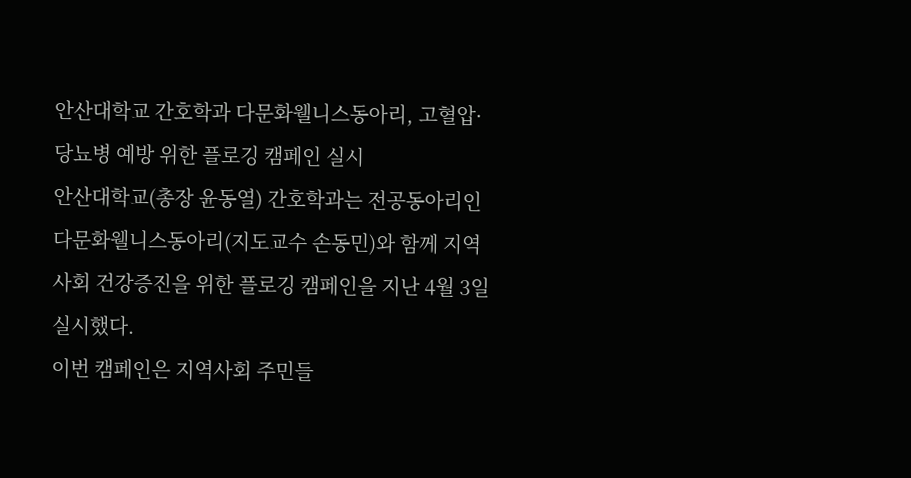안산대학교 간호학과 다문화웰니스동아리, 고혈압·당뇨병 예방 위한 플로깅 캠페인 실시
안산대학교(총장 윤동열) 간호학과는 전공동아리인 다문화웰니스동아리(지도교수 손동민)와 함께 지역사회 건강증진을 위한 플로깅 캠페인을 지난 4월 3일 실시했다.
이번 캠페인은 지역사회 주민들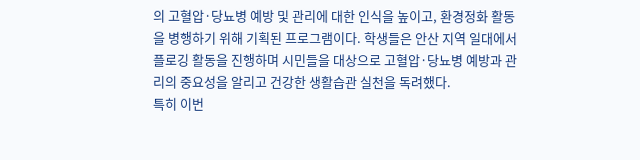의 고혈압·당뇨병 예방 및 관리에 대한 인식을 높이고, 환경정화 활동을 병행하기 위해 기획된 프로그램이다. 학생들은 안산 지역 일대에서 플로깅 활동을 진행하며 시민들을 대상으로 고혈압·당뇨병 예방과 관리의 중요성을 알리고 건강한 생활습관 실천을 독려했다.
특히 이번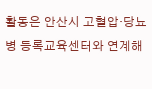활동은 안산시 고혈압·당뇨병 등록교육센터와 연계해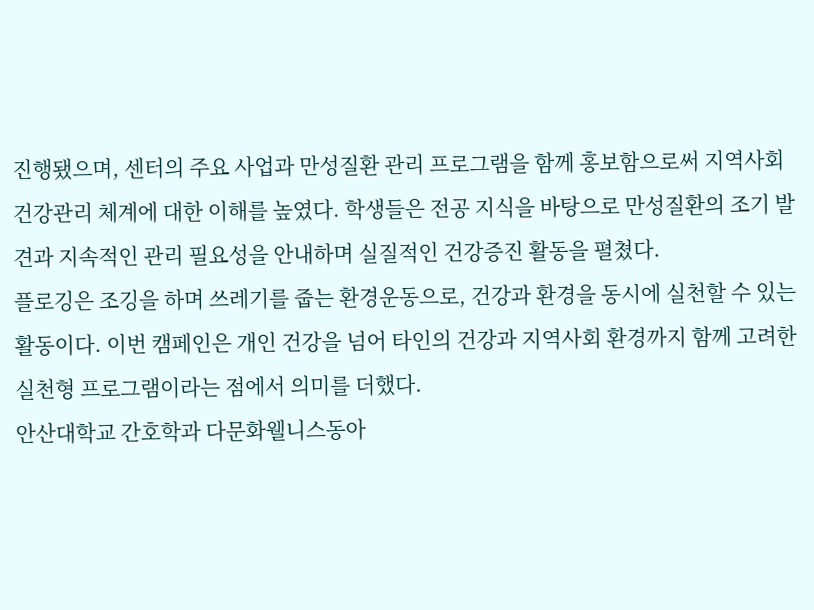진행됐으며, 센터의 주요 사업과 만성질환 관리 프로그램을 함께 홍보함으로써 지역사회 건강관리 체계에 대한 이해를 높였다. 학생들은 전공 지식을 바탕으로 만성질환의 조기 발견과 지속적인 관리 필요성을 안내하며 실질적인 건강증진 활동을 펼쳤다.
플로깅은 조깅을 하며 쓰레기를 줍는 환경운동으로, 건강과 환경을 동시에 실천할 수 있는 활동이다. 이번 캠페인은 개인 건강을 넘어 타인의 건강과 지역사회 환경까지 함께 고려한 실천형 프로그램이라는 점에서 의미를 더했다.
안산대학교 간호학과 다문화웰니스동아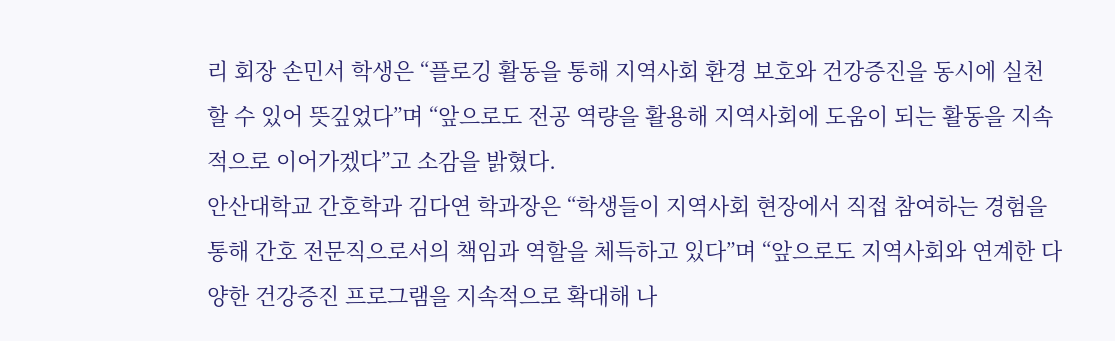리 회장 손민서 학생은 “플로깅 활동을 통해 지역사회 환경 보호와 건강증진을 동시에 실천할 수 있어 뜻깊었다”며 “앞으로도 전공 역량을 활용해 지역사회에 도움이 되는 활동을 지속적으로 이어가겠다”고 소감을 밝혔다.
안산대학교 간호학과 김다연 학과장은 “학생들이 지역사회 현장에서 직접 참여하는 경험을 통해 간호 전문직으로서의 책임과 역할을 체득하고 있다”며 “앞으로도 지역사회와 연계한 다양한 건강증진 프로그램을 지속적으로 확대해 나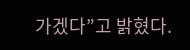가겠다”고 밝혔다.